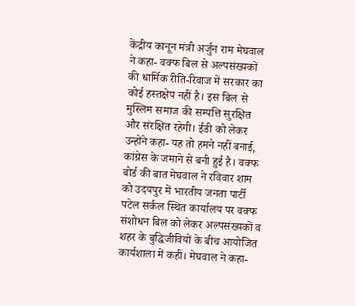केंद्रीय कानून मंत्री अर्जुन राम मेघवाल ने कहा- वक्फ बिल से अल्पसंख्यकों की धार्मिक रीति-रिवाज में सरकार का कोई हस्तक्षेप नहीं है। इस बिल से मुस्लिम समाज की सम्पत्ति सुरक्षित और संरक्षित रहेगी। ईडी को लेकर उन्होंने कहा- यह तो हमने नहीं बनाई, कांग्रेस के जमाने से बनी हुई है। वक्फ बोर्ड की बात मेघवाल ने रविवार शाम को उदयपुर में भारतीय जनता पार्टी पटेल सर्कल स्थित कार्यालय पर वक्फ संशोधन बिल को लेकर अल्पसंख्यकों व शहर के बुद्धिजीवियों के बीच आयोजित कार्यशाला में कहीं। मेघवाल ने कहा-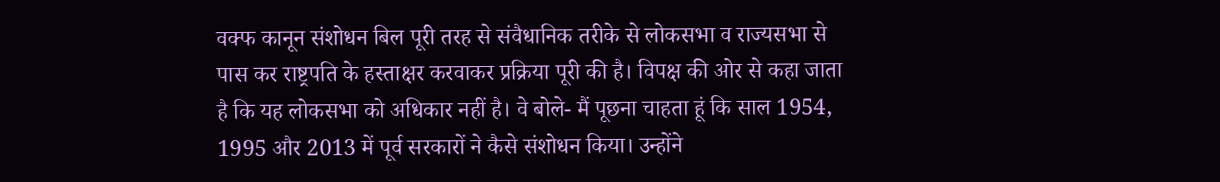वक्फ कानून संशोधन बिल पूरी तरह से संवैधानिक तरीके से लोकसभा व राज्यसभा से पास कर राष्ट्रपति के हस्ताक्षर करवाकर प्रक्रिया पूरी की है। विपक्ष की ओर से कहा जाता है कि यह लोकसभा को अधिकार नहीं है। वे बोले- मैं पूछना चाहता हूं कि साल 1954, 1995 और 2013 में पूर्व सरकारों ने कैसे संशोधन किया। उन्होंने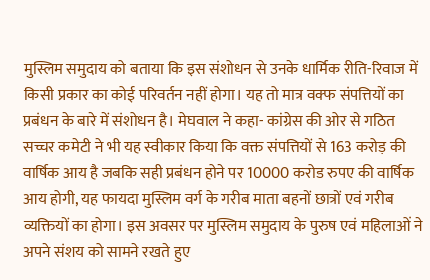मुस्लिम समुदाय को बताया कि इस संशोधन से उनके धार्मिक रीति-रिवाज में किसी प्रकार का कोई परिवर्तन नहीं होगा। यह तो मात्र वक्फ संपत्तियों का प्रबंधन के बारे में संशोधन है। मेघवाल ने कहा- कांग्रेस की ओर से गठित सच्चर कमेटी ने भी यह स्वीकार किया कि वक्त संपत्तियों से 163 करोड़ की वार्षिक आय है जबकि सही प्रबंधन होने पर 10000 करोड रुपए की वार्षिक आय होगी, यह फायदा मुस्लिम वर्ग के गरीब माता बहनों छात्रों एवं गरीब व्यक्तियों का होगा। इस अवसर पर मुस्लिम समुदाय के पुरुष एवं महिलाओं ने अपने संशय को सामने रखते हुए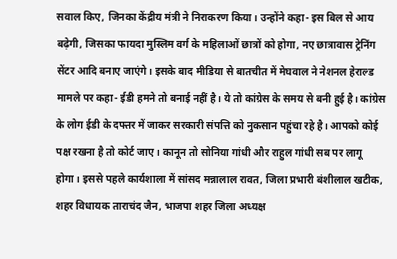सवाल किए, जिनका केंद्रीय मंत्री ने निराकरण किया। उन्होंने कहा- इस बिल से आय बढ़ेगी, जिसका फायदा मुस्लिम वर्ग के महिलाओं छात्रों को होगा, नए छात्रावास ट्रेनिंग सेंटर आदि बनाए जाएंगे। इसके बाद मीडिया से बातचीत में मेघवाल ने नेशनल हेराल्ड मामले पर कहा- ईडी हमने तो बनाई नहीं है। ये तो कांग्रेस के समय से बनी हुई है। कांग्रेस के लोग ईडी के दफ्तर में जाकर सरकारी संपत्ति को नुकसान पहुंचा रहे है। आपको कोई पक्ष रखना है तो कोर्ट जाए। कानून तो सोनिया गांधी और राहुल गांधी सब पर लागू होगा। इससे पहले कार्यशाला में सांसद मन्नालाल रावत, जिला प्रभारी बंशीलाल खटीक, शहर विधायक ताराचंद जैन, भाजपा शहर जिला अध्यक्ष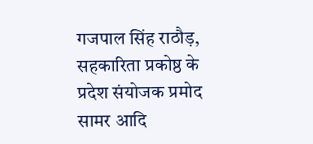गजपाल सिंह राठौड़, सहकारिता प्रकोष्ठ के प्रदेश संयोजक प्रमोद सामर आदि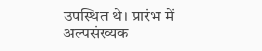उपस्थित थे। प्रारंभ में अल्पसंख्यक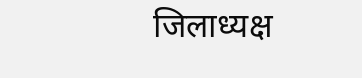जिलाध्यक्ष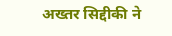अख्तर सिद्दीकी ने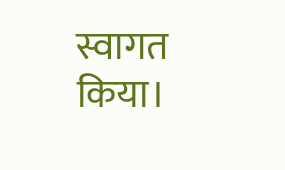स्वागत किया।